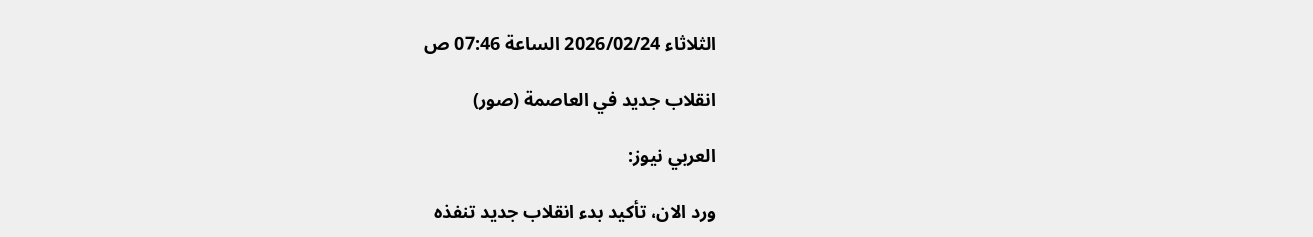الثلاثاء 2026/02/24 الساعة 07:46 ص

انقلاب جديد في العاصمة (صور)

العربي نيوز:

ورد الان، تأكيد بدء انقلاب جديد تنفذه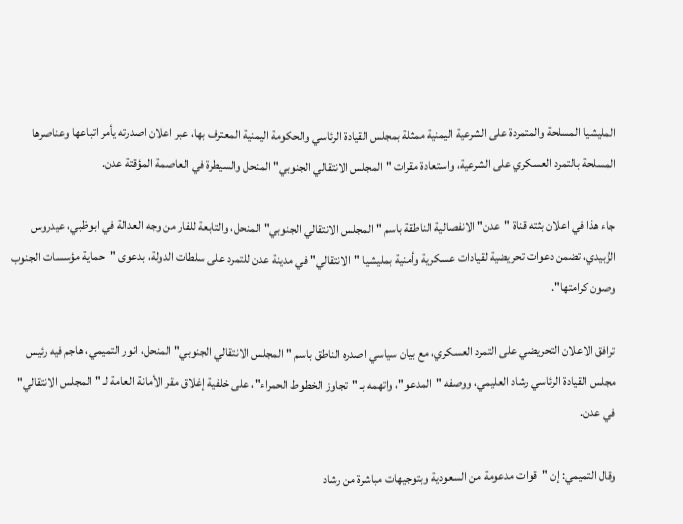المليشيا المسلحة والمتمردة على الشرعية اليمنية ممثلة بمجلس القيادة الرئاسي والحكومة اليمنية المعترف بها، عبر اعلان اصدرته يأمر اتباعها وعناصرها المسلحة بالتمرد العسكري على الشرعية، واستعادة مقرات "المجلس الانتقالي الجنوبي" المنحل والسيطرة في العاصمة المؤقتة عدن.

جاء هذا في اعلان بثته قناة "عدن" الانفصالية الناطقة باسم "المجلس الانتقالي الجنوبي" المنحل، والتابعة للفار من وجه العدالة في ابوظبي، عيدروس الزُبيدي، تضمن دعوات تحريضية لقيادات عسكرية وأمنية بمليشيا "الانتقالي" في مدينة عدن للتمرد على سلطات الدولة، بدعوى "حماية مؤسسات الجنوب وصون كرامتها".

ترافق الاعلان التحريضي على التمرد العسكري، مع بيان سياسي اصدره الناطق باسم "المجلس الانتقالي الجنوبي" المنحل، انور التميمي، هاجم فيه رئيس مجلس القيادة الرئاسي رشاد العليمي، ووصفه "المدعو"، واتهمه بـ "تجاوز الخطوط الحمراء"، على خلفية إغلاق مقر الأمانة العامة لـ "المجلس الانتقالي" في عدن.

وقال التميمي: إن "قوات مدعومة من السعودية وبتوجيهات مباشرة من رشاد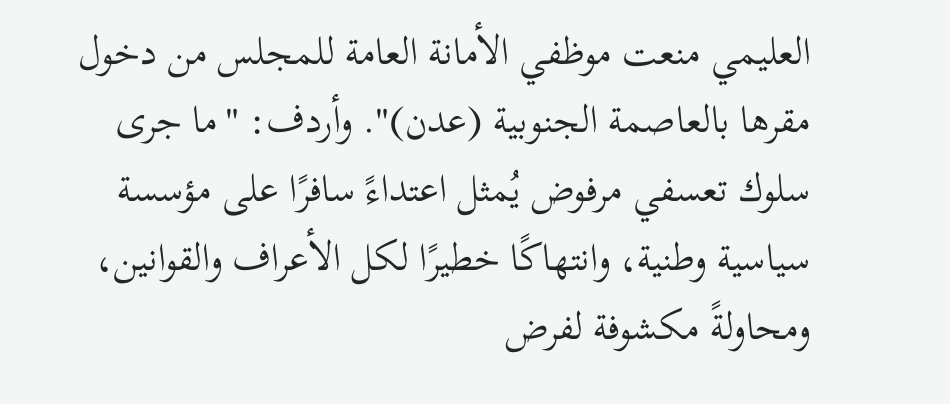العليمي منعت موظفي الأمانة العامة للمجلس من دخول مقرها بالعاصمة الجنوبية (عدن)". وأردف: "ما جرى سلوك تعسفي مرفوض يُمثل اعتداءً سافرًا على مؤسسة سياسية وطنية، وانتهاكًا خطيرًا لكل الأعراف والقوانين، ومحاولةً مكشوفة لفرض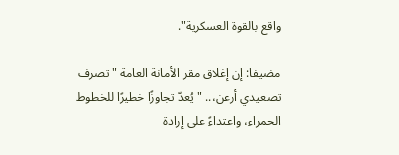واقع بالقوة العسكرية".

مضيفا: إن إغلاق مقر الأمانة العامة "تصرف تصعيدي أرعن،.. "يُعدّ تجاوزًا خطيرًا للخطوط الحمراء، واعتداءً على إرادة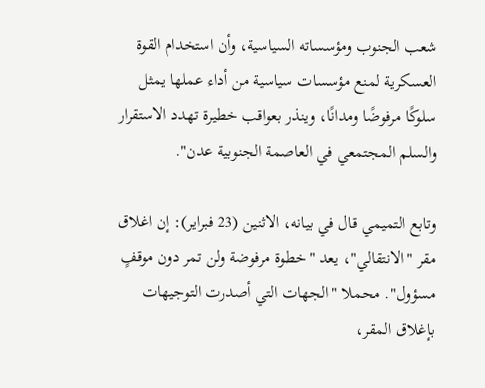شعب الجنوب ومؤسساته السياسية، وأن استخدام القوة العسكرية لمنع مؤسسات سياسية من أداء عملها يمثل سلوكًا مرفوضًا ومدانًا، وينذر بعواقب خطيرة تهدد الاستقرار والسلم المجتمعي في العاصمة الجنوبية عدن".

وتابع التميمي قال في بيانه، الاثنين (23 فبراير): إن اغلاق مقر "الانتقالي"، يعد "خطوة مرفوضة ولن تمر دون موقفٍ مسؤول". محملا "الجهات التي أصدرت التوجيهات بإغلاق المقر،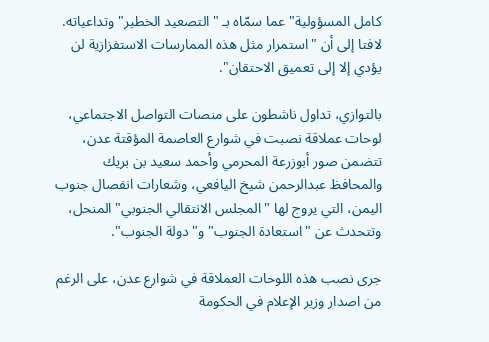كامل المسؤولية" عما سمّاه بـ "التصعيد الخطير" وتداعياته. لافتا إلى أن "استمرار مثل هذه الممارسات الاستفزازية لن يؤدي إلا إلى تعميق الاحتقان".

بالتوازي، تداول ناشطون على منصات التواصل الاجتماعي، لوحات عملاقة نصبت في شوارع العاصمة المؤقتة عدن، تتضمن صور أبوزرعة المحرمي وأحمد سعيد بن بريك والمحافظ عبدالرحمن شيخ اليافعي، وشعارات انفصال جنوب اليمن، التي يروج لها "المجلس الانتقالي الجنوبي" المنحل، وتتحدث عن "استعادة الجنوب" و"دولة الجنوب".

جرى نصب هذه اللوحات العملاقة في شوارع عدن، على الرغم من اصدار وزير الإعلام في الحكومة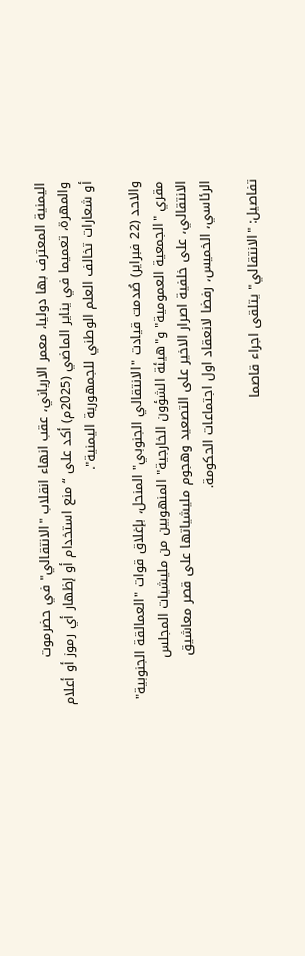اليمنية المعترف بها دوليا، معمر الارياني، عقب انهاء انقلاب "الانتقالي" في حضرموت والمهرة، تعميما في يناير الماضي (2025م) أكد على “منع استخدام أو إظهار أي رموز أو أعلام أو شعارات تخالف العلم الوطني للجمهورية اليمنية".

والاحد (22 فبراير) صُدمت قيادت "الانتقالي الجنوبي" المنحل، بإغلاق قوات "العمالقة الجنوبية" مقري "الجمعية العمومية" و"هيئة الشؤون الخارجية" المنهوبين من مليشيات المجلس الانتقالي، على خلفية اصرار الاخير على التصعيد وهجوم مليشياتها على قصر معاشيق الرئاسي، الخميس، رفضا لانعقاد اول اجتماعات الحكومة.

تفاصيل: "الانتقالي" يتلقى اجراء قاصما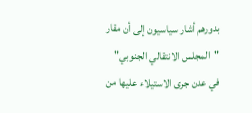بدورهم أشار سياسيون إلى أن مقار "المجلس الانتقالي الجنوبي" في عدن جرى الاستيلاء عليها من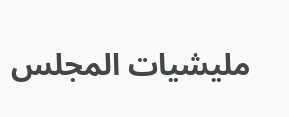مليشيات المجلس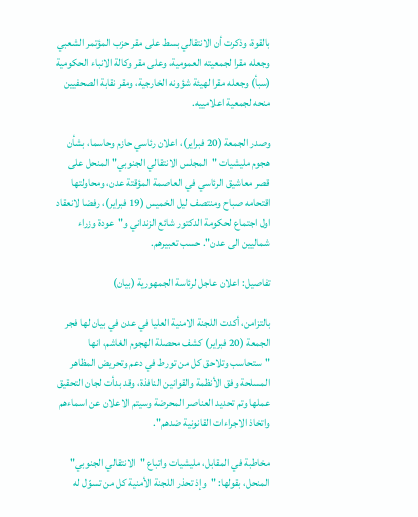بالقوة، وذكرت أن الانتقالي بسط على مقر حزب المؤتمر الشعبي وجعله مقرا لجمعيته العمومية، وعلى مقر وكالة الانباء الحكومية (سبأ) وجعله مقرا لهيئة شؤونه الخارجية، ومقر نقابة الصحفيين منحه لجمعية اعلامييه.

وصدر الجمعة (20 فبراير)، اعلان رئاسي حازم وحاسما، بشأن هجوم مليشيات "المجلس الانتقالي الجنوبي" المنحل على قصر معاشيق الرئاسي في العاصمة المؤقتة عدن، ومحاولتها اقتحامه صباح ومنتصف ليل الخميس (19 فبراير)، رفضا لانعقاد اول اجتماع لحكومة الدكتور شائع الزنداني و"عودة وزراء شماليين الى عدن". حسب تعبيرهم.

تفاصيل: اعلان عاجل لرئاسة الجمهورية (بيان)

بالتزامن، أكدت اللجنة الامنية العليا في عدن في بيان لها فجر الجمعة (20 فبراير) كشف محصلة الهجوم الغاشم، انها "ستحاسب وتلاحق كل من تورط في دعم وتحريض المظاهر المسلحة وفق الأنظمة والقوانين النافذة، وقد بدأت لجان التحقيق عملها وتم تحديد العناصر المحرضة وسيتم الاعلان عن اسماءهم واتخاذ الاجراءات القانونية ضدهم".

مخاطبة في المقابل، مليشيات واتباع "الانتقالي الجنوبي" المنحل، بقولها: "وإذ تحذر اللجنة الأمنية كل من تسوّل له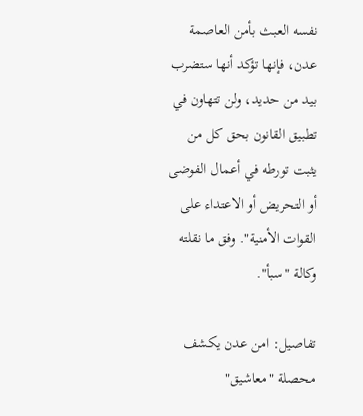نفسه العبث بأمن العاصمة عدن، فإنها تؤكد أنها ستضرب بيد من حديد، ولن تتهاون في تطبيق القانون بحق كل من يثبت تورطه في أعمال الفوضى أو التحريض أو الاعتداء على القوات الأمنية". وفق ما نقلته وكالة "سبأ".

تفاصيل: امن عدن يكشف محصلة "معاشيق"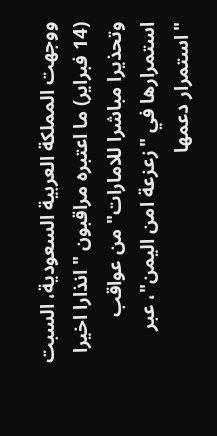ووجهت المملكة العربية السعودية، السبت (14 فبراير) ما اعتبره مراقبون "انذارا اخيرا وتحذيرا مباشرا للامارات" من عواقب استمرارها في "زعزعة امن اليمن"، عبر "استمرار دعمها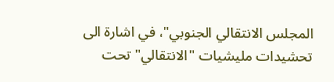المجلس الانتقالي الجنوبي"، في اشارة الى تحشيدات مليشيات "الانتقالي" تحت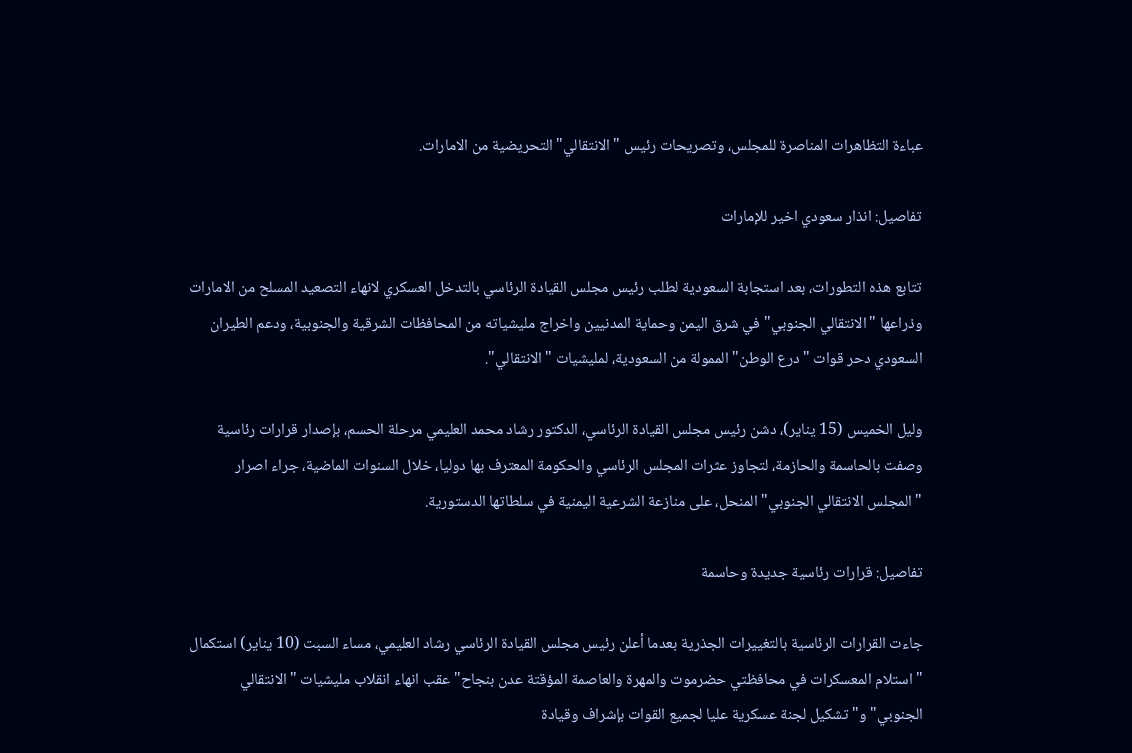عباءة التظاهرات المناصرة للمجلس، وتصريحات رئيس "الانتقالي" التحريضية من الامارات.

تفاصيل: انذار سعودي اخير للإمارات

تتابع هذه التطورات، بعد استجابة السعودية لطلب رئيس مجلس القيادة الرئاسي بالتدخل العسكري لانهاء التصعيد المسلح من الامارات وذراعها "الانتقالي الجنوبي" في شرق اليمن وحماية المدنيين واخراج مليشياته من المحافظات الشرقية والجنوبية، ودعم الطيران السعودي دحر قوات "درع الوطن" الممولة من السعودية، لمليشيات "الانتقالي".

وليل الخميس (15 يناير)، دشن رئيس مجلس القيادة الرئاسي، الدكتور رشاد محمد العليمي مرحلة الحسم، بإصدار قرارات رئاسية وصفت بالحاسمة والحازمة، لتجاوز عثرات المجلس الرئاسي والحكومة المعترف بها دوليا، خلال السنوات الماضية، جراء اصرار "المجلس الانتقالي الجنوبي" المنحل، على منازعة الشرعية اليمنية في سلطاتها الدستورية.

تفاصيل: قرارات رئاسية جديدة وحاسمة

جاءت القرارات الرئاسية بالتغييرات الجذرية بعدما أعلن رئيس مجلس القيادة الرئاسي رشاد العليمي، مساء السبت (10 يناير) استكمال "استلام المعسكرات في محافظتي حضرموت والمهرة والعاصمة المؤقتة عدن بنجاح" عقب انهاء انقلاب مليشيات "الانتقالي الجنوبي" و"تشكيل لجنة عسكرية عليا لجميع القوات بإشراف وقيادة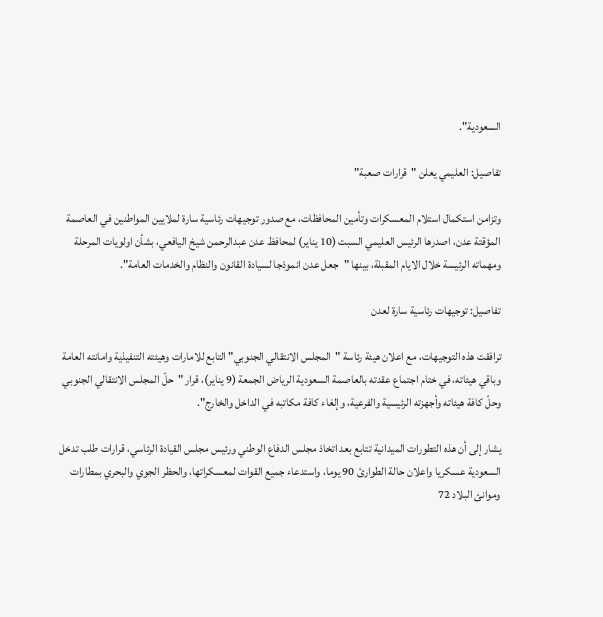السعودية".

تفاصيل: العليمي يعلن "قرارات صعبة"

وتزامن استكمال استلام المعسكرات وتأمين المحافظات، مع صدور توجيهات رئاسية سارة لملايين المواطنين في العاصمة المؤقتة عدن، اصدرها الرئيس العليمي السبت (10 يناير) لمحافظ عدن عبدالرحمن شيخ اليافعي، بشأن اولويات المرحلة ومهماته الرئيسة خلال الايام المقبلة، بينها "جعل عدن انموذجا لسيادة القانون والنظام والخدمات العامة".

تفاصيل: توجيهات رئاسية سارة لعدن

ترافقت هذه التوجيهات، مع اعلان هيئة رئاسة "المجلس الانتقالي الجنوبي" التابع للامارات وهيئته التنفيذية وامانته العامة وباقي هيئاته، في ختام اجتماع عقدته بالعاصمة السعودية الرياض الجمعة (9 يناير)، قرار "حلّ المجلس الانتقالي الجنوبي وحلّ كافة هيئاته وأجهزته الرئيسية والفرعية، وإلغاء كافة مكاتبه في الداخل والخارج".

يشار إلى أن هذه التطورات الميدانية تتابع بعد اتخاذ مجلس الدفاع الوطني ورئيس مجلس القيادة الرئاسي، قرارات طلب تدخل السعودية عسكريا واعلان حالة الطوارئ 90 يوما، واستدعاء جميع القوات لمعسكراتها، والحظر الجوي والبحري بمطارات وموانئ البلاد 72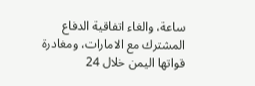ساعة، والغاء اتفاقية الدفاع المشترك مع الامارات، ومغادرة قواتها اليمن خلال 24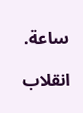ساعة.

انقلاب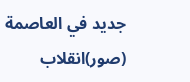جديد في العاصمة (صور)انقلاب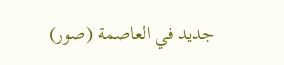جديد في العاصمة (صور)